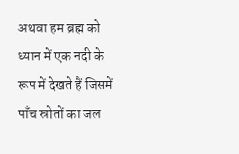अथवा हम ब्रह्म को ध्यान में एक नदी के रूप में देखते हैं जिसमें पाँच स्रोतों का जल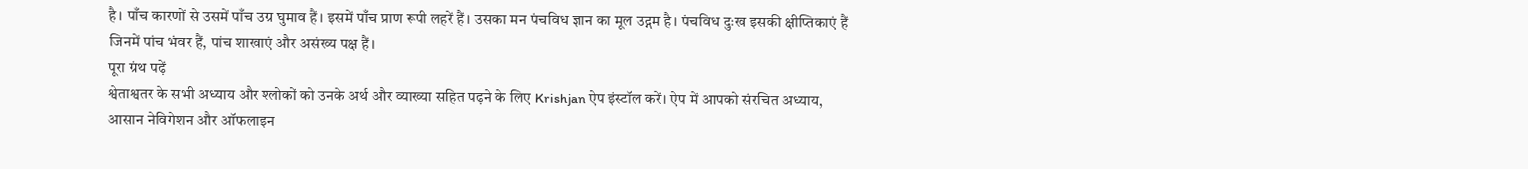है। पाँच कारणों से उसमें पाँच उग्र घुमाव हैं। इसमें पाँच प्राण रूपी लहरें हैं। उसका मन पंचविध ज्ञान का मूल उद्गम है। पंचविध दुःख इसकी क्षीप्तिकाएं हैं जिनमें पांच भंवर हैं, पांच शाखाएं और असंख्य पक्ष हैं।
पूरा ग्रंथ पढ़ें
श्वेताश्वतर के सभी अध्याय और श्लोकों को उनके अर्थ और व्याख्या सहित पढ़ने के लिए Krishjan ऐप इंस्टॉल करें। ऐप में आपको संरचित अध्याय, आसान नेविगेशन और ऑफलाइन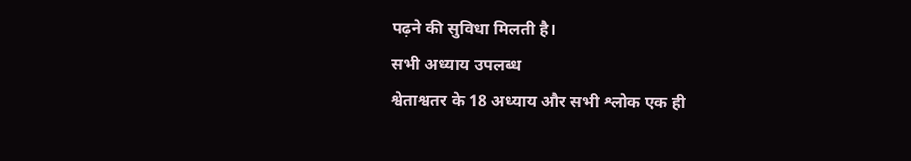पढ़ने की सुविधा मिलती है।
सभी अध्याय उपलब्ध
श्वेताश्वतर के 18 अध्याय और सभी श्लोक एक ही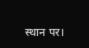स्थान पर।